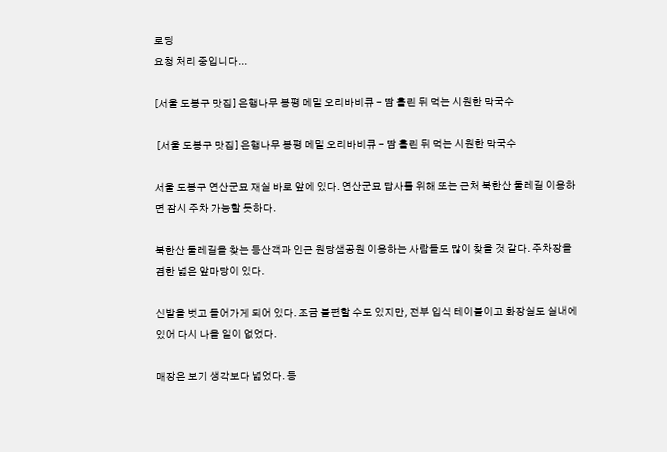로딩
요청 처리 중입니다...

[서울 도봉구 맛집] 은행나무 봉평 메밀 오리바비큐 - 땀 흘린 뒤 먹는 시원한 막국수

 [서울 도봉구 맛집] 은행나무 봉평 메밀 오리바비큐 - 땀 흘린 뒤 먹는 시원한 막국수

서울 도봉구 연산군묘 재실 바로 앞에 있다. 연산군묘 답사를 위해 또는 근처 북한산 둘레길 이용하면 잠시 주차 가능할 듯하다.

북한산 둘레길을 찾는 등산객과 인근 원당샘공원 이용하는 사람들도 많이 찾을 것 같다. 주차장을 겸한 넓은 앞마당이 있다.

신발을 벗고 들어가게 되어 있다. 조금 불편할 수도 있지만, 전부 입식 테이블이고 화장실도 실내에 있어 다시 나올 일이 없었다.

매장은 보기 생각보다 넓었다. 등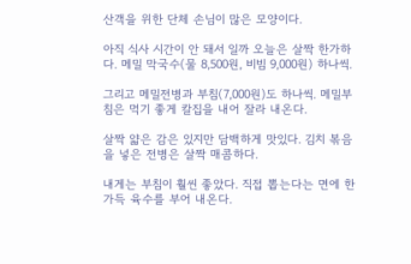산객을 위한 단체 손님이 많은 모양이다.

아직 식사 시간이 안 돼서 일까 오늘은 살짝 한가하다. 메밀 막국수(물 8,500원, 비빔 9,000원) 하나씩.

그리고 메밀전병과 부침(7,000원)도 하나씩. 메밀부침은 먹기 좋게 칼집을 내어 잘라 내온다.

살짝 얇은 감은 있지만 담백하게 맛있다. 김치 볶음을 넣은 전병은 살짝 매콤하다.

내게는 부침이 훨씬 좋았다. 직접 뽑는다는 면에 한가득 육수를 부어 내온다.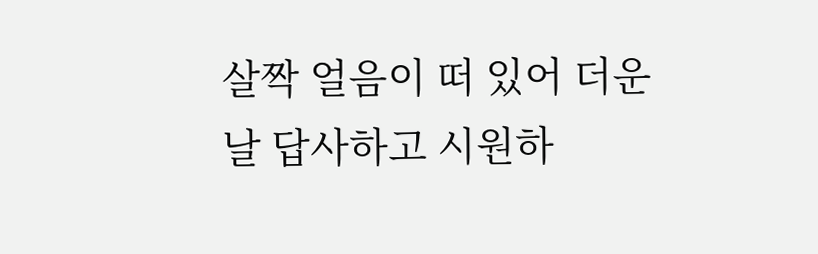살짝 얼음이 떠 있어 더운 날 답사하고 시원하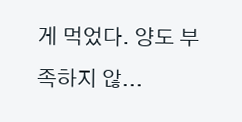게 먹었다. 양도 부족하지 않...